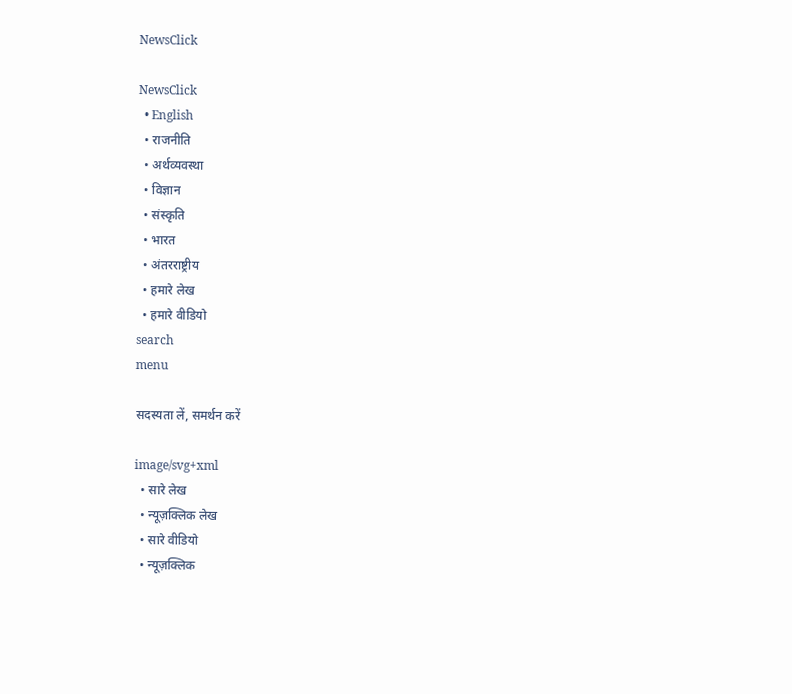NewsClick

NewsClick
  • English
  • राजनीति
  • अर्थव्यवस्था
  • विज्ञान
  • संस्कृति
  • भारत
  • अंतरराष्ट्रीय
  • हमारे लेख
  • हमारे वीडियो
search
menu

सदस्यता लें, समर्थन करें

image/svg+xml
  • सारे लेख
  • न्यूज़क्लिक लेख
  • सारे वीडियो
  • न्यूज़क्लिक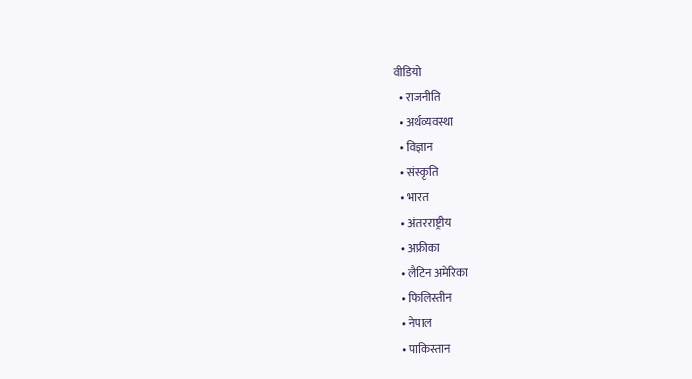वीडियो
  • राजनीति
  • अर्थव्यवस्था
  • विज्ञान
  • संस्कृति
  • भारत
  • अंतरराष्ट्रीय
  • अफ्रीका
  • लैटिन अमेरिका
  • फिलिस्तीन
  • नेपाल
  • पाकिस्तान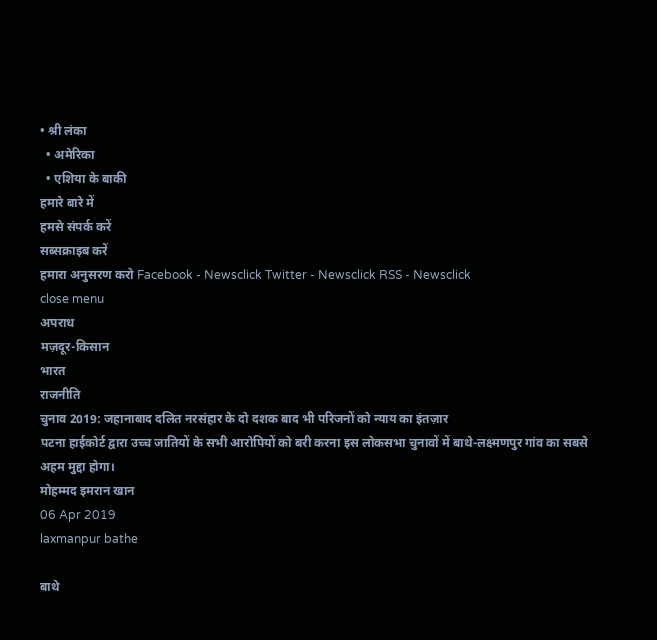• श्री लंका
  • अमेरिका
  • एशिया के बाकी
हमारे बारे में
हमसे संपर्क करें
सब्सक्राइब करें
हमारा अनुसरण करो Facebook - Newsclick Twitter - Newsclick RSS - Newsclick
close menu
अपराध
मज़दूर-किसान
भारत
राजनीति
चुनाव 2019: जहानाबाद दलित नरसंहार के दो दशक बाद भी परिजनों को न्याय का इंतज़ार
पटना हाईकोर्ट द्वारा उच्च जातियों के सभी आरोपियों को बरी करना इस लोकसभा चुनावों में बाथे-लक्ष्मणपुर गांव का सबसे अहम मुद्दा होगा।
मोहम्मद इमरान खान
06 Apr 2019
laxmanpur bathe

बाथे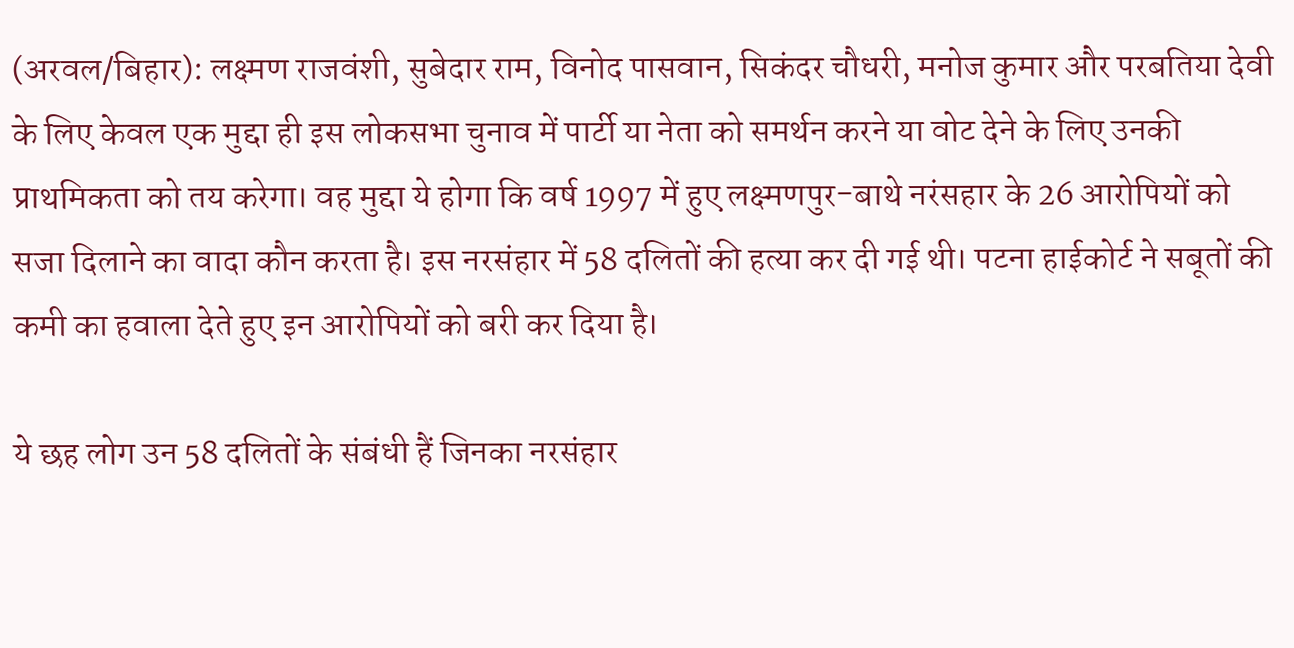(अरवल/बिहार): लक्ष्मण राजवंशी, सुबेदार राम, विनोद पासवान, सिकंदर चौधरी, मनोज कुमार और परबतिया देवी के लिए केवल एक मुद्दा ही इस लोकसभा चुनाव में पार्टी या नेता को समर्थन करने या वोट देने के लिए उनकी प्राथमिकता को तय करेगा। वह मुद्दा ये होगा कि वर्ष 1997 में हुए लक्ष्मणपुर-बाथे नरंसहार के 26 आरोपियों को सजा दिलाने का वादा कौन करता है। इस नरसंहार में 58 दलितों की हत्या कर दी गई थी। पटना हाईकोर्ट ने सबूतों की कमी का हवाला देते हुए इन आरोपियों को बरी कर दिया है।

ये छह लोग उन 58 दलितों के संबंधी हैं जिनका नरसंहार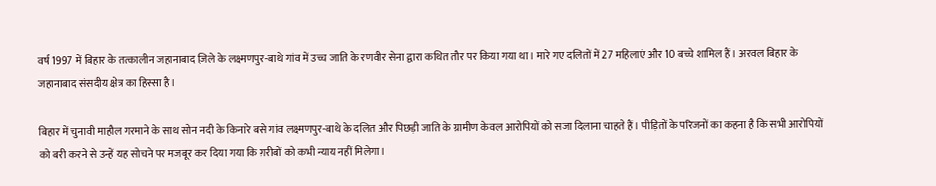वर्ष 1997 में बिहार के तत्कालीन जहानाबाद ज़िले के लक्ष्मणपुर-बाथे गांव में उच्च जाति के रणवीर सेना द्वारा कथित तौर पर किया गया था। मारे गए दलितों में 27 महिलाएं और 10 बच्चे शामिल हैं। अरवल बिहार के जहानाबाद संसदीय क्षेत्र का हिस्सा है।

बिहार में चुनावी माहौल गरमाने के साथ सोन नदी के किनारे बसे गांव लक्ष्मणपुर-बाथे के दलित और पिछड़ी जाति के ग्रामीण केवल आरोपियों को सजा दिलाना चाहते हैं। पीड़ितों के परिजनों का कहना है कि सभी आरोपियों को बरी करने से उन्हें यह सोचने पर मजबूर कर दिया गया कि ग़रीबों को कभी न्याय नहीं मिलेगा।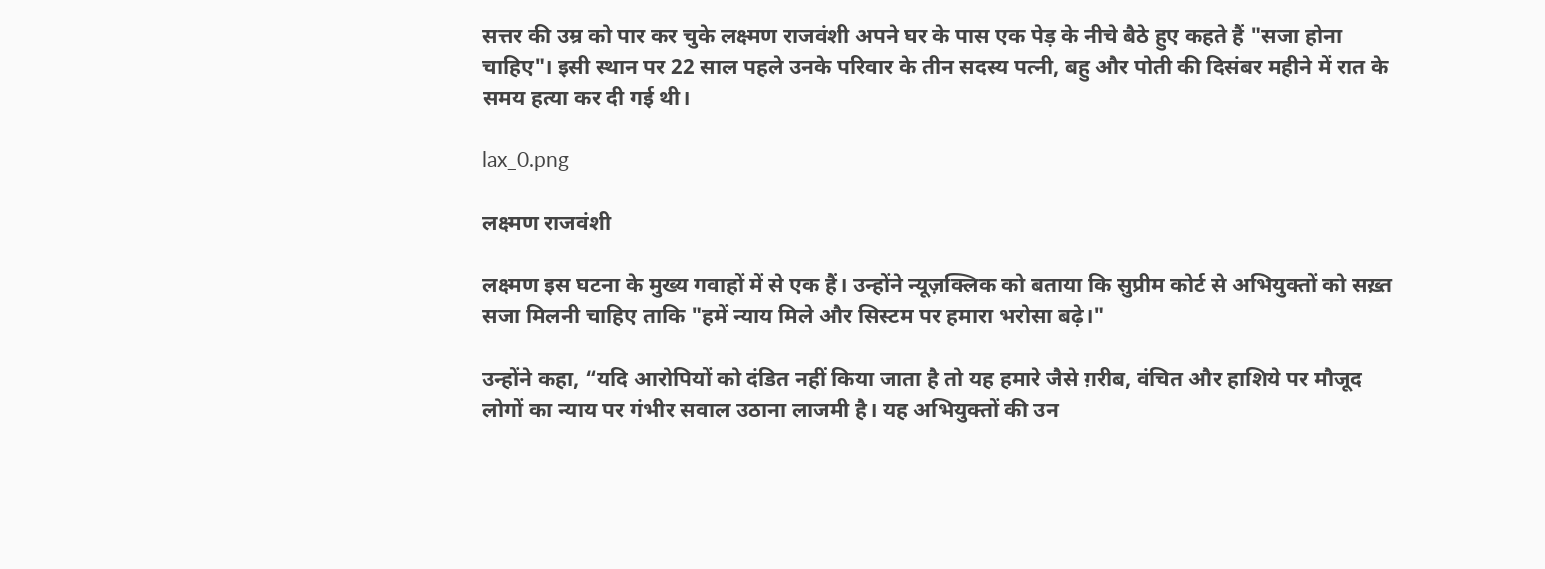सत्तर की उम्र को पार कर चुके लक्ष्मण राजवंशी अपने घर के पास एक पेड़ के नीचे बैठे हुए कहते हैं "सजा होना चाहिए"। इसी स्थान पर 22 साल पहले उनके परिवार के तीन सदस्य पत्नी, बहु और पोती की दिसंबर महीने में रात के समय हत्या कर दी गई थी।

lax_0.png

लक्ष्मण राजवंशी

लक्ष्मण इस घटना के मुख्य गवाहों में से एक हैं। उन्होंने न्यूज़क्लिक को बताया कि सुप्रीम कोर्ट से अभियुक्तों को सख़्त सजा मिलनी चाहिए ताकि "हमें न्याय मिले और सिस्टम पर हमारा भरोसा बढ़े।"

उन्होंने कहा, “यदि आरोपियों को दंडित नहीं किया जाता है तो यह हमारे जैसे ग़रीब, वंचित और हाशिये पर मौजूद लोगों का न्याय पर गंभीर सवाल उठाना लाजमी है। यह अभियुक्तों की उन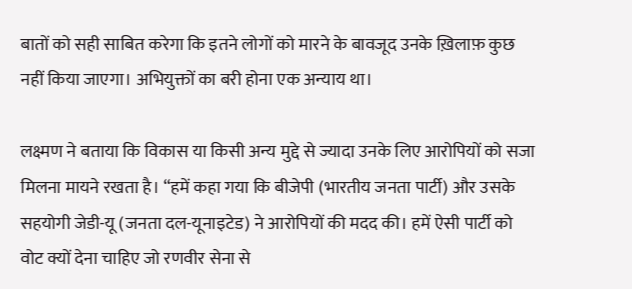बातों को सही साबित करेगा कि इतने लोगों को मारने के बावजूद उनके ख़िलाफ़ कुछ नहीं किया जाएगा। अभियुक्तों का बरी होना एक अन्याय था।

लक्ष्मण ने बताया कि विकास या किसी अन्य मुद्दे से ज्यादा उनके लिए आरोपियों को सजा मिलना मायने रखता है। “हमें कहा गया कि बीजेपी (भारतीय जनता पार्टी) और उसके सहयोगी जेडी-यू (जनता दल-यूनाइटेड) ने आरोपियों की मदद की। हमें ऐसी पार्टी को वोट क्यों देना चाहिए जो रणवीर सेना से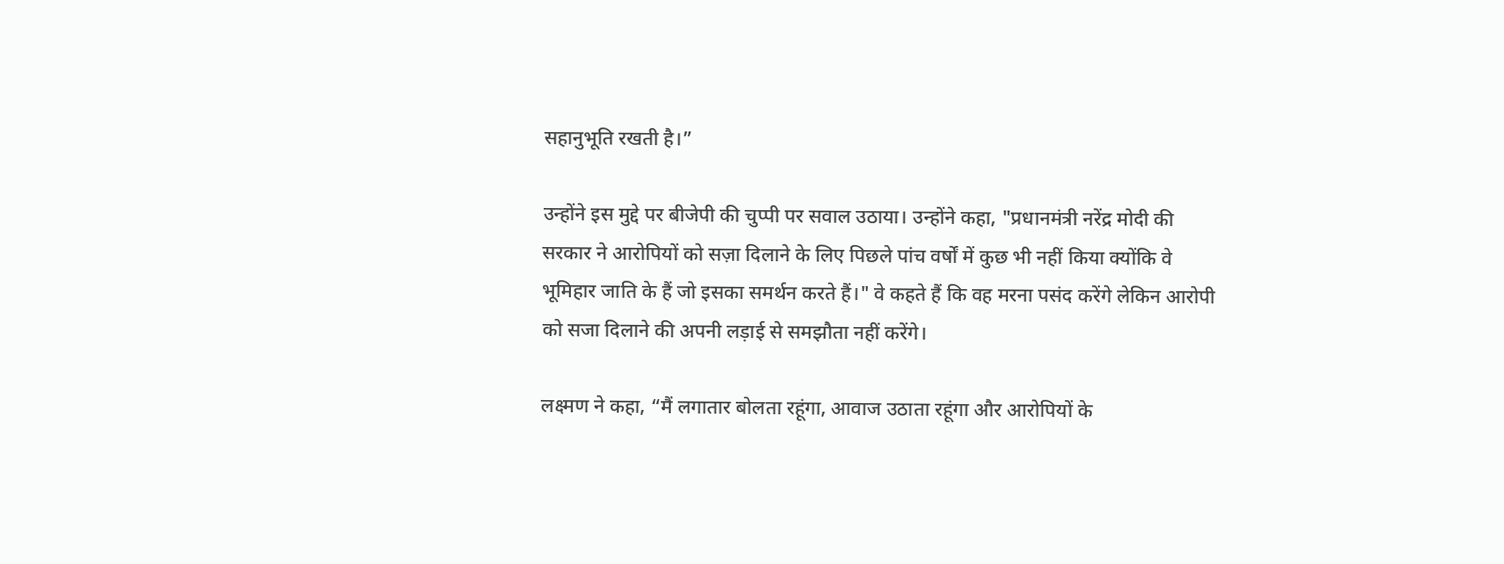सहानुभूति रखती है।”

उन्होंने इस मुद्दे पर बीजेपी की चुप्पी पर सवाल उठाया। उन्होंने कहा, "प्रधानमंत्री नरेंद्र मोदी की सरकार ने आरोपियों को सज़ा दिलाने के लिए पिछले पांच वर्षों में कुछ भी नहीं किया क्योंकि वे भूमिहार जाति के हैं जो इसका समर्थन करते हैं।" वे कहते हैं कि वह मरना पसंद करेंगे लेकिन आरोपी को सजा दिलाने की अपनी लड़ाई से समझौता नहीं करेंगे।

लक्ष्मण ने कहा, “मैं लगातार बोलता रहूंगा, आवाज उठाता रहूंगा और आरोपियों के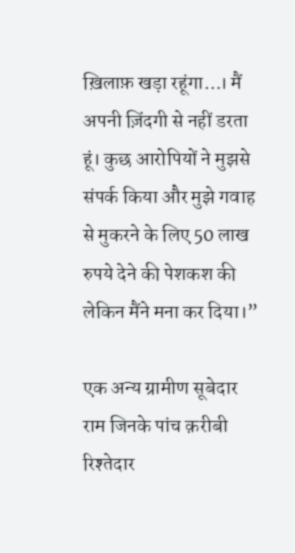ख़िलाफ़ खड़ा रहूंगा…। मैं अपनी ज़िंदगी से नहीं डरता हूं। कुछ आरोपियों ने मुझसे संपर्क किया और मुझे गवाह से मुकरने के लिए 50 लाख रुपये देने की पेशकश की लेकिन मैंने मना कर दिया।”

एक अन्य ग्रामीण सूबेदार राम जिनके पांच क़रीबी रिश्तेदार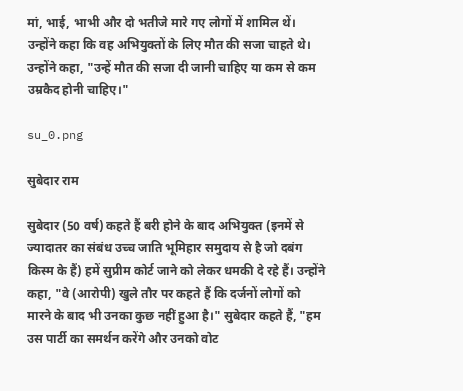मां, भाई, भाभी और दो भतीजे मारे गए लोगों में शामिल थें। उन्होंने कहा कि वह अभियुक्तों के लिए मौत की सजा चाहते थे। उन्होंने कहा, "उन्हें मौत की सजा दी जानी चाहिए या कम से कम उम्रकैद होनी चाहिए।"

su_0.png

सुबेदार राम

सुबेदार (50 वर्ष) कहते हैं बरी होने के बाद अभियुक्त (इनमें से ज्यादातर का संबंध उच्च जाति भूमिहार समुदाय से है जो दबंग किस्म के हैं) हमें सुप्रीम कोर्ट जाने को लेकर धमकी दे रहे हैं। उन्होंने कहा, "वे (आरोपी) खुले तौर पर कहते हैं कि दर्जनों लोगों को मारने के बाद भी उनका कुछ नहीं हुआ है।" सुबेदार कहते हैं, "हम उस पार्टी का समर्थन करेंगे और उनको वोट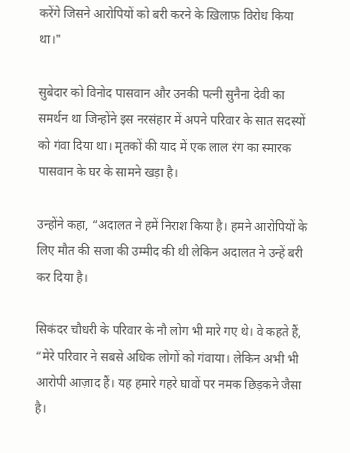करेंगे जिसने आरोपियों को बरी करने के ख़िलाफ़ विरोध किया था।"

सुबेदार को विनोद पासवान और उनकी पत्नी सुनैना देवी का समर्थन था जिन्होंने इस नरसंहार में अपने परिवार के सात सदस्यों को गंवा दिया था। मृतकों की याद में एक लाल रंग का स्मारक पासवान के घर के सामने खड़ा है।

उन्होंने कहा, “अदालत ने हमें निराश किया है। हमने आरोपियों के लिए मौत की सजा की उम्मीद की थी लेकिन अदालत ने उन्हें बरी कर दिया है।

सिकंदर चौधरी के परिवार के नौ लोग भी मारे गए थे। वे कहते हैं, “मेरे परिवार ने सबसे अधिक लोगों को गंवाया। लेकिन अभी भी आरोपी आज़ाद हैं। यह हमारे गहरे घावों पर नमक छिड़कने जैसा है।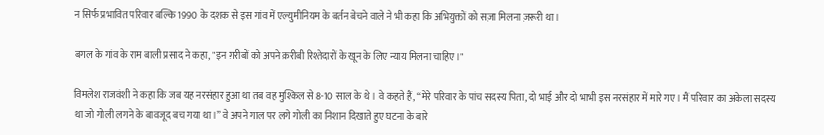न सिर्फ प्रभावित परिवार बल्कि 1990 के दशक से इस गांव में एल्युमीनियम के बर्तन बेचने वाले ने भी कहा कि अभियुक्तों को सज़ा मिलना ज़रूरी था।

बगल के गांव के राम बाली प्रसाद ने कहा, "इन ग़रीबों को अपने क़रीबी रिश्तेदारों के खून के लिए न्याय मिलना चाहिए।"

विमलेश राजवंशी ने कहा कि जब यह नरसंहार हुआ था तब वह मुश्किल से 8-10 साल के थे। वे कहते हैं, “मेरे परिवार के पांच सदस्य पिता, दो भाई और दो भाभी इस नरसंहार में मारे गए। मैं परिवार का अकेला सदस्य था जो गोली लगने के बावजूद बच गया था।” वे अपने गाल पर लगे गोली का निशान दिखाते हुए घटना के बारे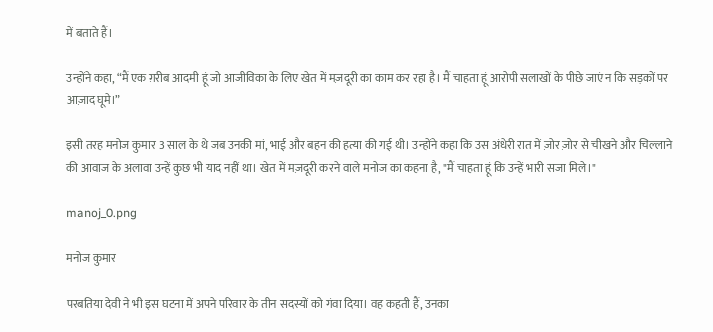में बताते हैं।

उन्होंने कहा, “मैं एक ग़रीब आदमी हूं जो आजीविका के लिए खेत में मज़दूरी का काम कर रहा है। मैं चाहता हूं आरोपी सलाखों के पीछे जाएं न कि सड़कों पर आज़ाद घूमे।”

इसी तरह मनोज कुमार 3 साल के थे जब उनकी मां, भाई और बहन की हत्या की गई थी। उन्होंने कहा कि उस अंधेरी रात में ज़ोर ज़ोर से चीखने और चिल्लाने की आवाज के अलावा उन्हें कुछ भी याद नहीं था। खेत में मज़दूरी करने वाले मनोज का कहना है, "मैं चाहता हूं कि उन्हें भारी सजा मिले।"

manoj_0.png

मनोज कुमार

परबतिया देवी ने भी इस घटना में अपने परिवार के तीन सदस्यों को गंवा दिया। वह कहती हैं, उनका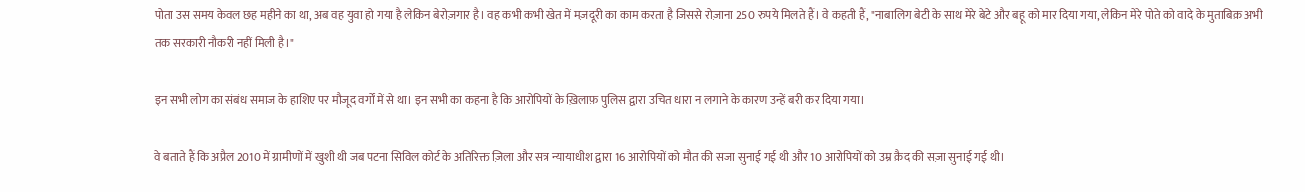पोता उस समय केवल छह महीने का था, अब वह युवा हो गया है लेकिन बेरोज़गार है। वह कभी कभी खेत में मज़दूरी का काम करता है जिससे रोज़ाना 250 रुपये मिलते हैं। वे कहती हैं, "नाबालिग बेटी के साथ मेरे बेटे और बहू को मार दिया गया, लेकिन मेरे पोते को वादे के मुताबिक़ अभी तक सरकारी नौकरी नहीं मिली है।"

इन सभी लोग का संबंध समाज के हाशिए पर मौजूद वर्गों में से था। इन सभी का कहना है कि आरोपियों के ख़िलाफ़ पुलिस द्वारा उचित धारा न लगाने के कारण उन्हें बरी कर दिया गया।

वे बताते हैं कि अप्रैल 2010 में ग्रामीणों में खुशी थी जब पटना सिविल कोर्ट के अतिरिक्त ज़िला और सत्र न्यायाधीश द्वारा 16 आरोपियों को मौत की सजा सुनाई गई थी और 10 आरोपियों को उम्र क़ैद की सज़ा सुनाई गई थी।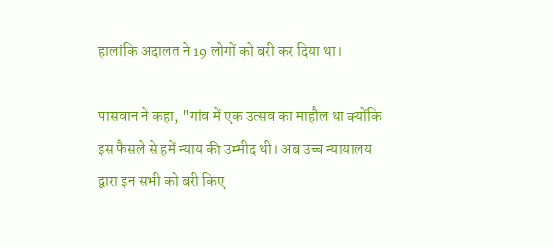हालांकि अदालत ने 19 लोगों को बरी कर दिया था।

पासवान ने कहा, "गांव में एक उत्सव का माहौल था क्योंकि इस फैसले से हमें न्याय की उम्मीद थी। अब उच्च न्यायालय द्वारा इन सभी को बरी किए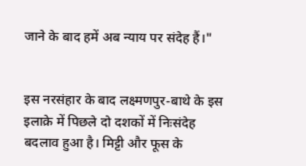जाने के बाद हमें अब न्याय पर संदेह हैं।"


इस नरसंहार के बाद लक्ष्मणपुर-बाथे के इस इलाक़े में पिछले दो दशकों में निःसंदेह बदलाव हुआ है। मिट्टी और फूस के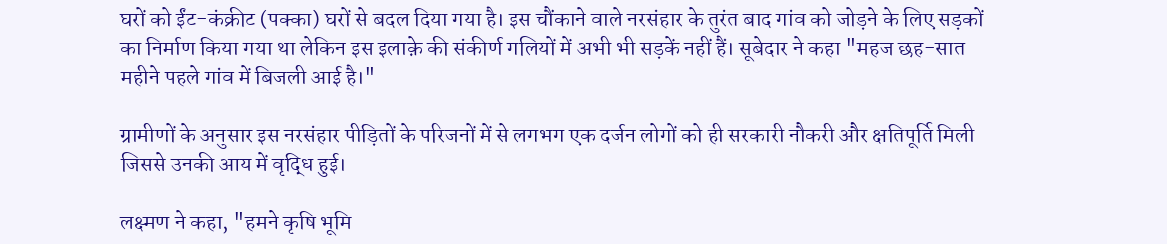घरों को ईंट-कंक्रीट (पक्का) घरों से बदल दिया गया है। इस चौंकाने वाले नरसंहार के तुरंत बाद गांव को जोड़ने के लिए सड़कों का निर्माण किया गया था लेकिन इस इलाक़े की संकीर्ण गलियों में अभी भी सड़कें नहीं हैं। सूबेदार ने कहा "महज छह-सात महीने पहले गांव में बिजली आई है।"

ग्रामीणों के अनुसार इस नरसंहार पीड़ितों के परिजनों में से लगभग एक दर्जन लोगों को ही सरकारी नौकरी और क्षतिपूर्ति मिली जिससे उनकी आय में वृद्धि हुई।

लक्ष्मण ने कहा, "हमने कृषि भूमि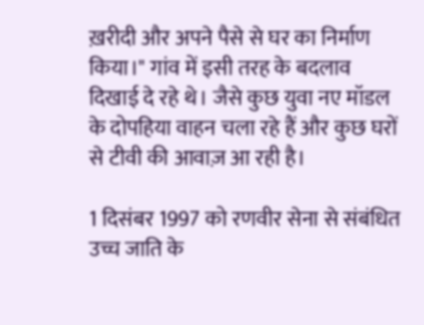ख़रीदी और अपने पैसे से घर का निर्माण किया।" गांव में इसी तरह के बदलाव दिखाई दे रहे थे। जैसे कुछ युवा नए मॉडल के दोपहिया वाहन चला रहे हैं और कुछ घरों से टीवी की आवाज़ आ रही है।

1 दिसंबर 1997 को रणवीर सेना से संबंधित उच्च जाति के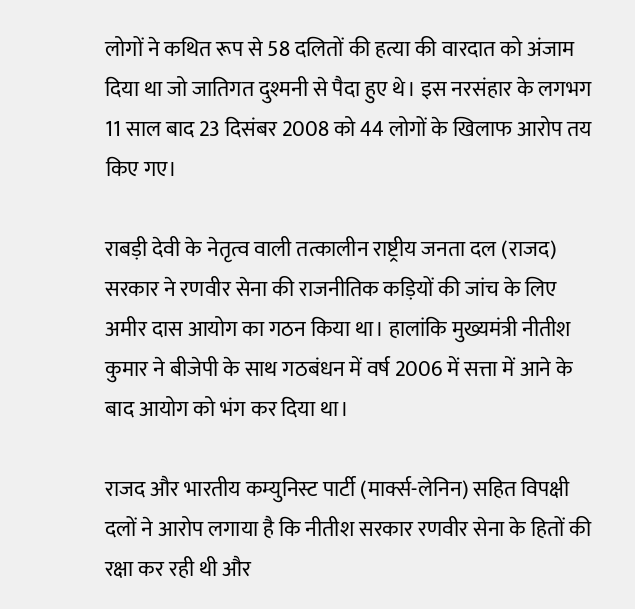लोगों ने कथित रूप से 58 दलितों की हत्या की वारदात को अंजाम दिया था जो जातिगत दुश्मनी से पैदा हुए थे। इस नरसंहार के लगभग 11 साल बाद 23 दिसंबर 2008 को 44 लोगों के खिलाफ आरोप तय किए गए।

राबड़ी देवी के नेतृत्व वाली तत्कालीन राष्ट्रीय जनता दल (राजद) सरकार ने रणवीर सेना की राजनीतिक कड़ियों की जांच के लिए अमीर दास आयोग का गठन किया था। हालांकि मुख्यमंत्री नीतीश कुमार ने बीजेपी के साथ गठबंधन में वर्ष 2006 में सत्ता में आने के बाद आयोग को भंग कर दिया था।

राजद और भारतीय कम्युनिस्ट पार्टी (मार्क्स-लेनिन) सहित विपक्षी दलों ने आरोप लगाया है कि नीतीश सरकार रणवीर सेना के हितों की रक्षा कर रही थी और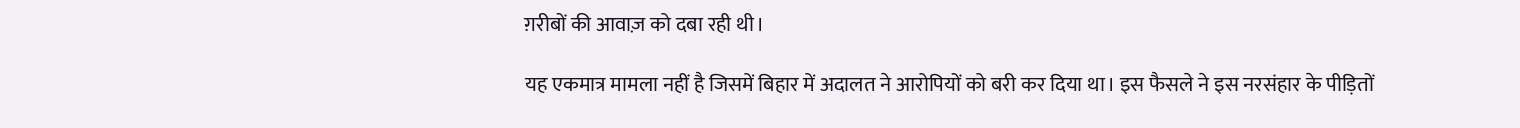ग़रीबों की आवाज़ को दबा रही थी।

यह एकमात्र मामला नहीं है जिसमें बिहार में अदालत ने आरोपियों को बरी कर दिया था। इस फैसले ने इस नरसंहार के पीड़ितों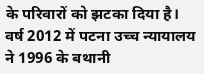के परिवारों को झटका दिया है। वर्ष 2012 में पटना उच्च न्यायालय ने 1996 के बथानी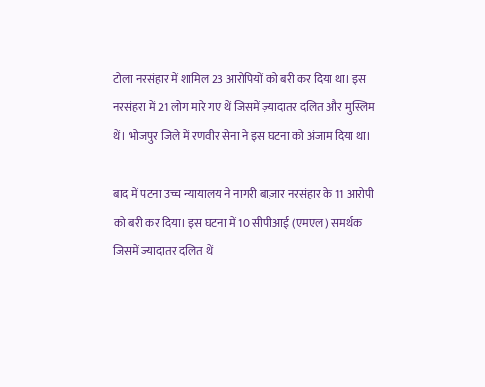टोला नरसंहार में शामिल 23 आरोपियों को बरी कर दिया था। इस नरसंहरा में 21 लोग मारे गए थें जिसमें ज़्यादातर दलित और मुस्लिम थें। भोजपुर जिले में रणवीर सेना ने इस घटना को अंजाम दिया था।

बाद में पटना उच्च न्यायालय ने नागरी बाज़ार नरसंहार के 11 आरोपी को बरी कर दिया। इस घटना में 10 सीपीआई (एमएल) समर्थक जिसमें ज्यादातर दलित थें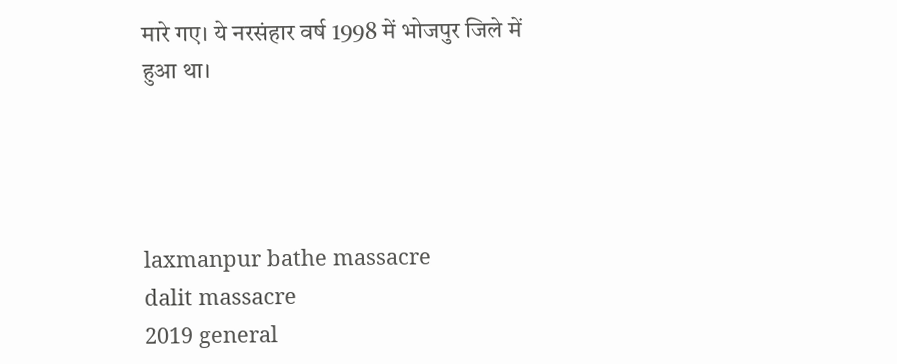मारे गए। ये नरसंहार वर्ष 1998 में भोजपुर जिले में हुआ था।




laxmanpur bathe massacre
dalit massacre
2019 general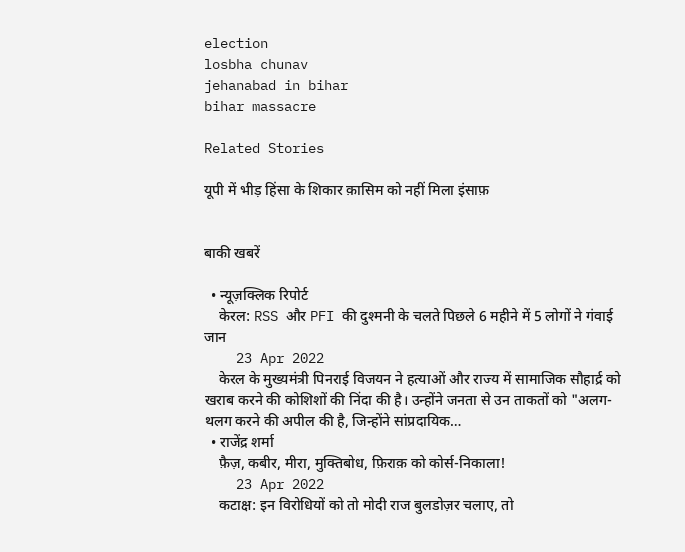election
losbha chunav
jehanabad in bihar
bihar massacre

Related Stories

यूपी में भीड़ हिंसा के शिकार क़ासिम को नहीं मिला इंसाफ़


बाकी खबरें

  • न्यूज़क्लिक रिपोर्ट
    केरल: RSS और PFI की दुश्मनी के चलते पिछले 6 महीने में 5 लोगों ने गंवाई जान
    23 Apr 2022
    केरल के मुख्यमंत्री पिनराई विजयन ने हत्याओं और राज्य में सामाजिक सौहार्द्र को खराब करने की कोशिशों की निंदा की है। उन्होंने जनता से उन ताकतों को "अलग-थलग करने की अपील की है, जिन्होंने सांप्रदायिक…
  • राजेंद्र शर्मा
    फ़ैज़, कबीर, मीरा, मुक्तिबोध, फ़िराक़ को कोर्स-निकाला!
    23 Apr 2022
    कटाक्ष: इन विरोधियों को तो मोदी राज बुलडोज़र चलाए, तो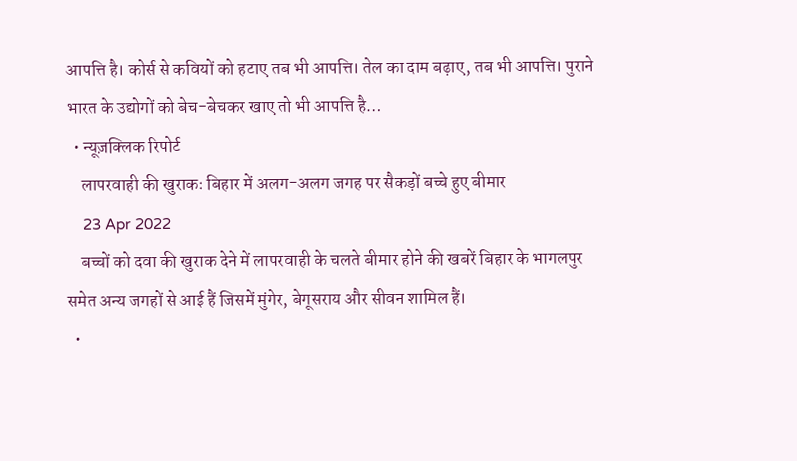आपत्ति है। कोर्स से कवियों को हटाए तब भी आपत्ति। तेल का दाम बढ़ाए, तब भी आपत्ति। पुराने भारत के उद्योगों को बेच-बेचकर खाए तो भी आपत्ति है…
  • न्यूज़क्लिक रिपोर्ट
    लापरवाही की खुराकः बिहार में अलग-अलग जगह पर सैकड़ों बच्चे हुए बीमार
    23 Apr 2022
    बच्चों को दवा की खुराक देने में लापरवाही के चलते बीमार होने की खबरें बिहार के भागलपुर समेत अन्य जगहों से आई हैं जिसमें मुंगेर, बेगूसराय और सीवन शामिल हैं।
  •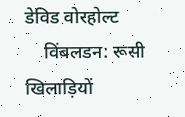डेविड वोरहोल्ट
    विंबलडन: रूसी खिलाड़ियों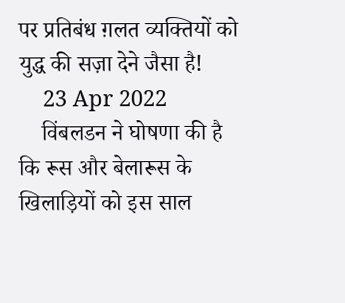पर प्रतिबंध ग़लत व्यक्तियों को युद्ध की सज़ा देने जैसा है!
    23 Apr 2022
    विंबलडन ने घोषणा की है कि रूस और बेलारूस के खिलाड़ियों को इस साल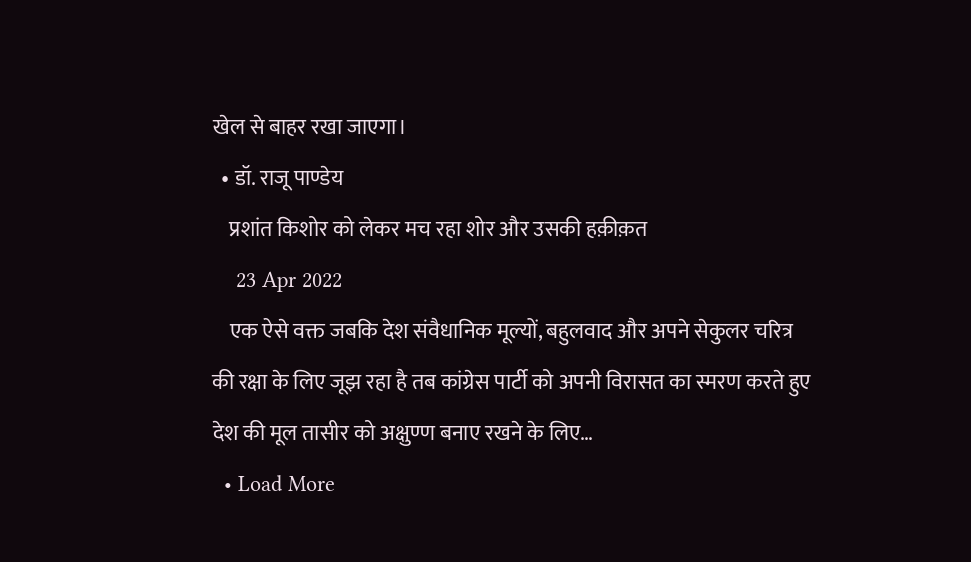खेल से बाहर रखा जाएगा।
  • डॉ. राजू पाण्डेय
    प्रशांत किशोर को लेकर मच रहा शोर और उसकी हक़ीक़त
    23 Apr 2022
    एक ऐसे वक्त जबकि देश संवैधानिक मूल्यों, बहुलवाद और अपने सेकुलर चरित्र की रक्षा के लिए जूझ रहा है तब कांग्रेस पार्टी को अपनी विरासत का स्मरण करते हुए देश की मूल तासीर को अक्षुण्ण बनाए रखने के लिए…
  • Load More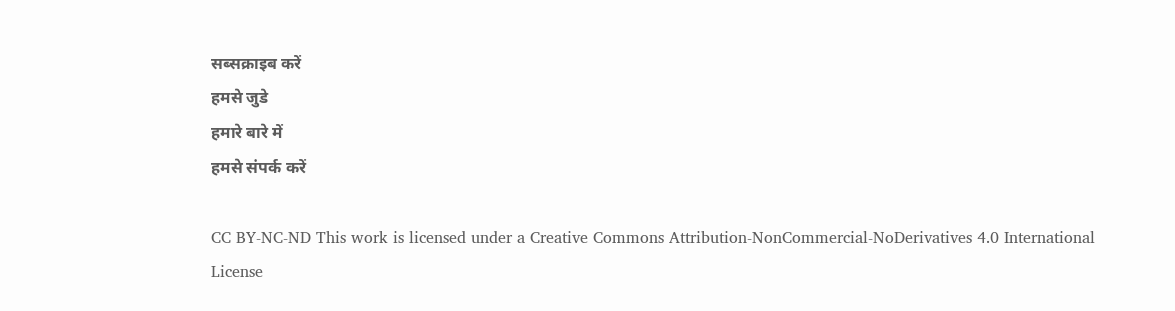सब्सक्राइब करें
हमसे जुडे
हमारे बारे में
हमसे संपर्क करें

CC BY-NC-ND This work is licensed under a Creative Commons Attribution-NonCommercial-NoDerivatives 4.0 International License